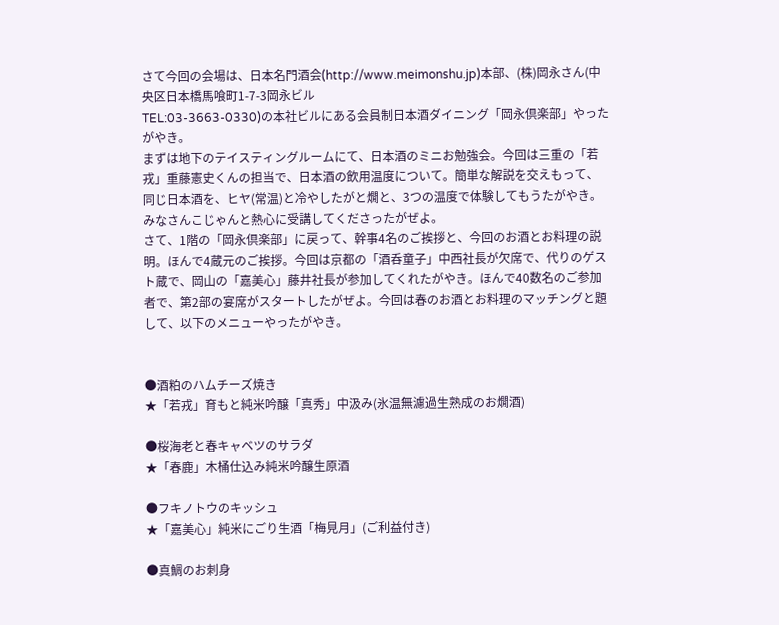さて今回の会場は、日本名門酒会(http://www.meimonshu.jp)本部、(株)岡永さん(中央区日本橋馬喰町1-7-3岡永ビル
TEL:03-3663-0330)の本社ビルにある会員制日本酒ダイニング「岡永倶楽部」やったがやき。
まずは地下のテイスティングルームにて、日本酒のミニお勉強会。今回は三重の「若戎」重藤憲史くんの担当で、日本酒の飲用温度について。簡単な解説を交えもって、同じ日本酒を、ヒヤ(常温)と冷やしたがと燗と、3つの温度で体験してもうたがやき。みなさんこじゃんと熱心に受講してくださったがぜよ。
さて、1階の「岡永倶楽部」に戻って、幹事4名のご挨拶と、今回のお酒とお料理の説明。ほんで4蔵元のご挨拶。今回は京都の「酒呑童子」中西社長が欠席で、代りのゲスト蔵で、岡山の「嘉美心」藤井社長が参加してくれたがやき。ほんで40数名のご参加者で、第2部の宴席がスタートしたがぜよ。今回は春のお酒とお料理のマッチングと題して、以下のメニューやったがやき。


●酒粕のハムチーズ焼き
★「若戎」育もと純米吟醸「真秀」中汲み(氷温無濾過生熟成のお燗酒)

●桜海老と春キャベツのサラダ
★「春鹿」木桶仕込み純米吟醸生原酒

●フキノトウのキッシュ
★「嘉美心」純米にごり生酒「梅見月」(ご利益付き)

●真鯛のお刺身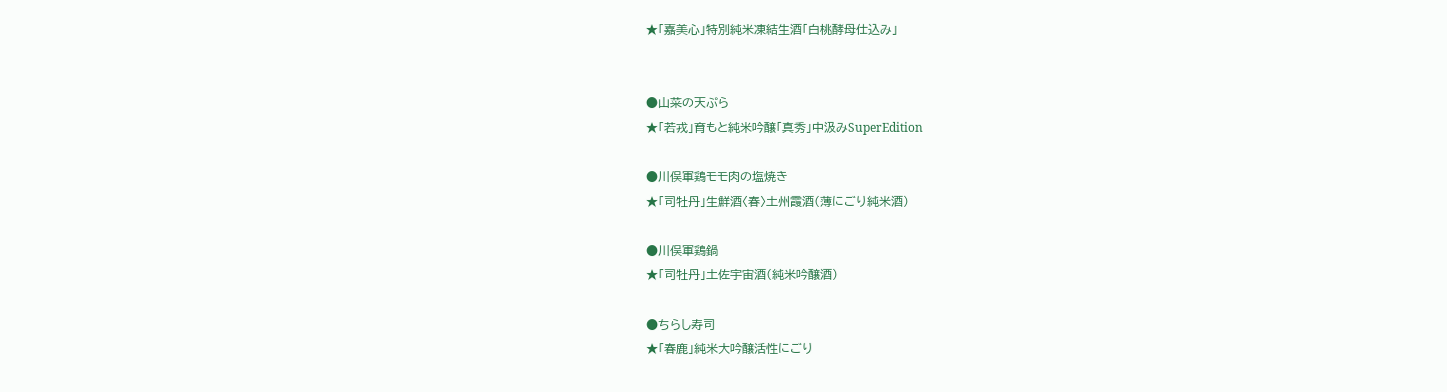★「嘉美心」特別純米凍結生酒「白桃酵母仕込み」


●山菜の天ぷら
★「若戎」育もと純米吟醸「真秀」中汲みSuperEdition

●川俣軍鶏モモ肉の塩焼き
★「司牡丹」生鮮酒〈春〉土州霞酒(薄にごり純米酒)

●川俣軍鶏鍋
★「司牡丹」土佐宇宙酒(純米吟醸酒)

●ちらし寿司
★「春鹿」純米大吟醸活性にごり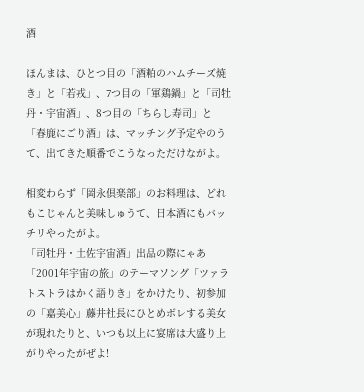酒

ほんまは、ひとつ目の「酒粕のハムチーズ焼き」と「若戎」、7つ目の「軍鶏鍋」と「司牡丹・宇宙酒」、8つ目の「ちらし寿司」と「春鹿にごり酒」は、マッチング予定やのうて、出てきた順番でこうなっただけながよ。

相変わらず「岡永倶楽部」のお料理は、どれもこじゃんと美味しゅうて、日本酒にもバッチリやったがよ。
「司牡丹・土佐宇宙酒」出品の際にゃあ「2001年宇宙の旅」のテーマソング「ツァラトストラはかく語りき」をかけたり、初参加の「嘉美心」藤井社長にひとめボレする美女が現れたりと、いつも以上に宴席は大盛り上がりやったがぜよ!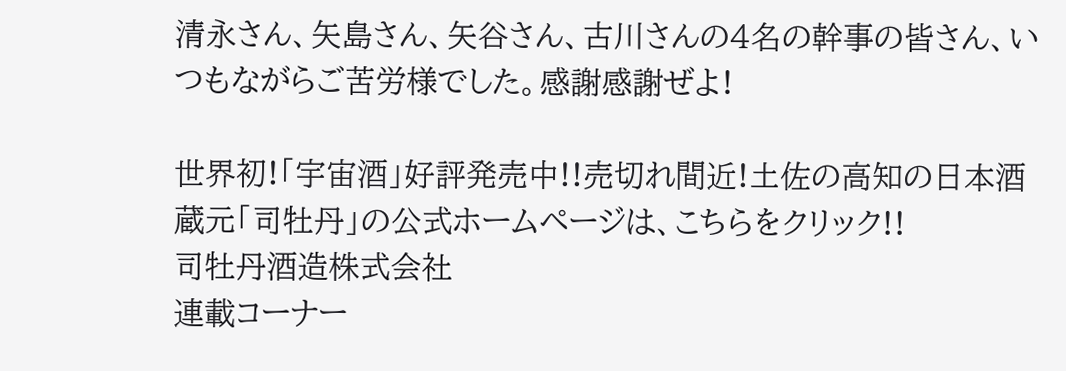清永さん、矢島さん、矢谷さん、古川さんの4名の幹事の皆さん、いつもながらご苦労様でした。感謝感謝ぜよ!

世界初!「宇宙酒」好評発売中!!売切れ間近!土佐の高知の日本酒蔵元「司牡丹」の公式ホームページは、こちらをクリック!!
司牡丹酒造株式会社
連載コーナー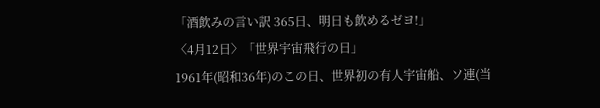「酒飲みの言い訳 365日、明日も飲めるゼヨ!」
〈4月12日〉「世界宇宙飛行の日」
1961年(昭和36年)のこの日、世界初の有人宇宙船、ソ連(当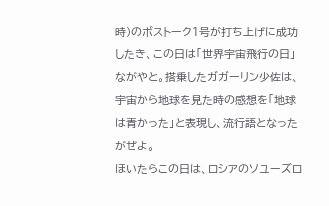時)のボストーク1号が打ち上げに成功したき、この日は「世界宇宙飛行の日」ながやと。搭乗したガガーリン少佐は、宇宙から地球を見た時の感想を「地球は青かった」と表現し、流行語となったがぜよ。
ほいたらこの日は、ロシアのソユーズロ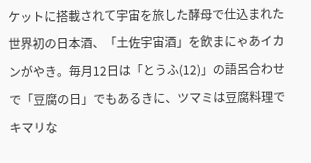ケットに搭載されて宇宙を旅した酵母で仕込まれた世界初の日本酒、「土佐宇宙酒」を飲まにゃあイカンがやき。毎月12日は「とうふ(12)」の語呂合わせで「豆腐の日」でもあるきに、ツマミは豆腐料理でキマリな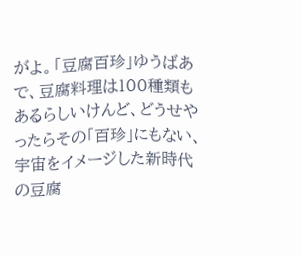がよ。「豆腐百珍」ゆうばあで、豆腐料理は100種類もあるらしいけんど、どうせやったらその「百珍」にもない、宇宙をイメージした新時代の豆腐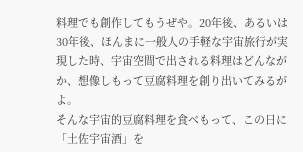料理でも創作してもうぜや。20年後、あるいは30年後、ほんまに一般人の手軽な宇宙旅行が実現した時、宇宙空間で出される料理はどんながか、想像しもって豆腐料理を創り出いてみるがよ。
そんな宇宙的豆腐料理を食べもって、この日に「土佐宇宙酒」を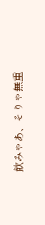飲みゃあ、そりゃ無重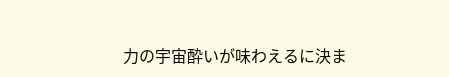力の宇宙酔いが味わえるに決ま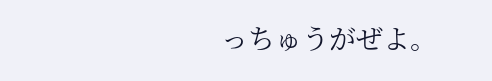っちゅうがぜよ。